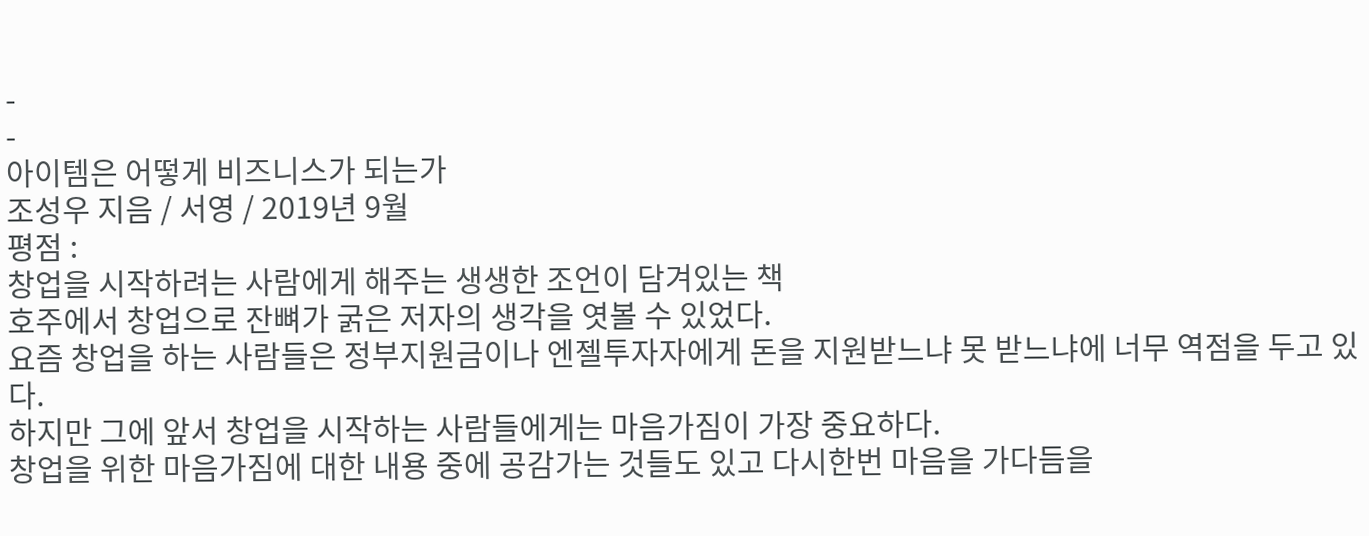-
-
아이템은 어떻게 비즈니스가 되는가
조성우 지음 / 서영 / 2019년 9월
평점 :
창업을 시작하려는 사람에게 해주는 생생한 조언이 담겨있는 책
호주에서 창업으로 잔뼈가 굵은 저자의 생각을 엿볼 수 있었다.
요즘 창업을 하는 사람들은 정부지원금이나 엔젤투자자에게 돈을 지원받느냐 못 받느냐에 너무 역점을 두고 있다.
하지만 그에 앞서 창업을 시작하는 사람들에게는 마음가짐이 가장 중요하다.
창업을 위한 마음가짐에 대한 내용 중에 공감가는 것들도 있고 다시한번 마음을 가다듬을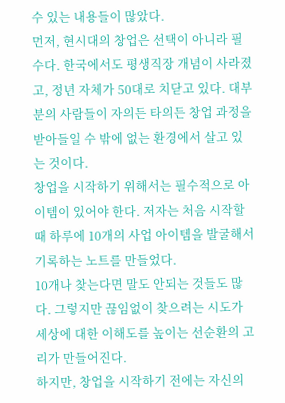수 있는 내용들이 많았다.
먼저, 현시대의 창업은 선택이 아니라 필수다. 한국에서도 평생직장 개념이 사라졌고, 정년 자체가 50대로 치닫고 있다. 대부분의 사람들이 자의든 타의든 창업 과정을 받아들일 수 밖에 없는 환경에서 살고 있는 것이다.
창업을 시작하기 위해서는 필수적으로 아이템이 있어야 한다. 저자는 처음 시작할때 하루에 10개의 사업 아이템을 발굴해서 기록하는 노트를 만들었다.
10개나 찾는다면 말도 안되는 것들도 많다. 그렇지만 끊임없이 찾으려는 시도가 세상에 대한 이해도를 높이는 선순환의 고리가 만들어진다.
하지만, 창업을 시작하기 전에는 자신의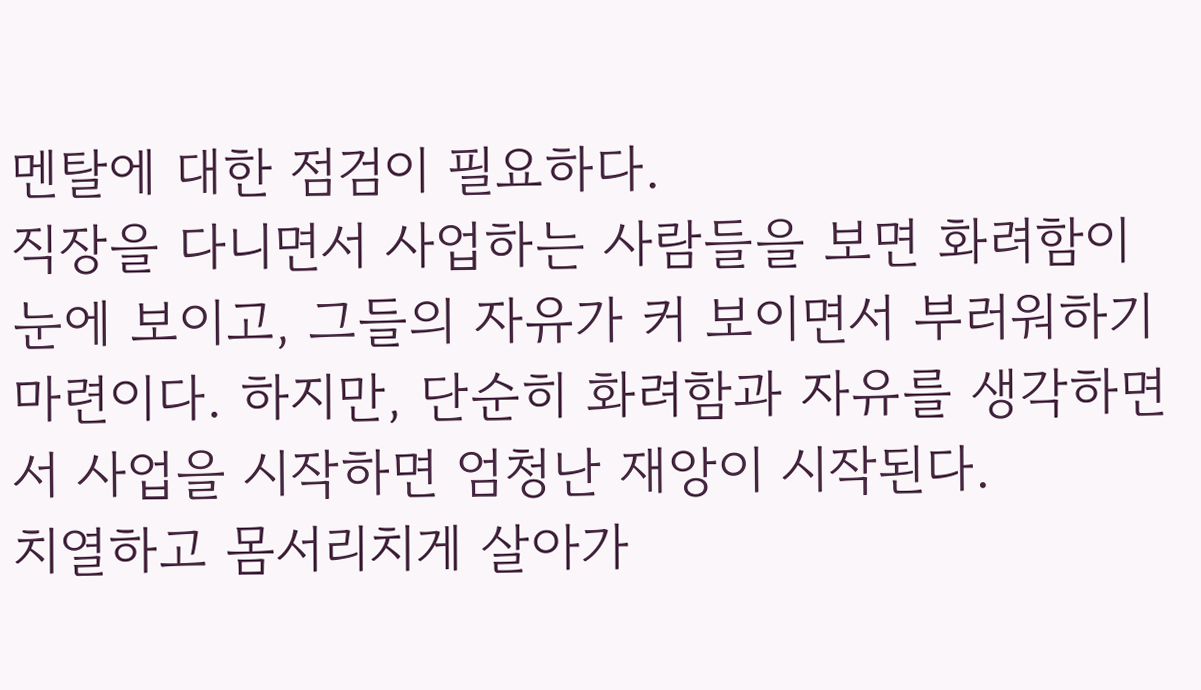멘탈에 대한 점검이 필요하다.
직장을 다니면서 사업하는 사람들을 보면 화려함이 눈에 보이고, 그들의 자유가 커 보이면서 부러워하기 마련이다. 하지만, 단순히 화려함과 자유를 생각하면서 사업을 시작하면 엄청난 재앙이 시작된다.
치열하고 몸서리치게 살아가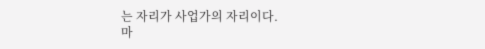는 자리가 사업가의 자리이다.
마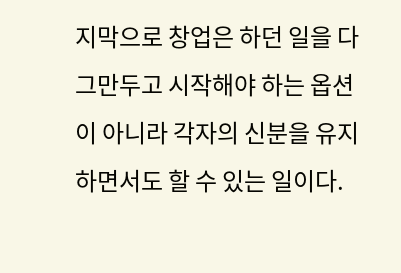지막으로 창업은 하던 일을 다 그만두고 시작해야 하는 옵션이 아니라 각자의 신분을 유지하면서도 할 수 있는 일이다.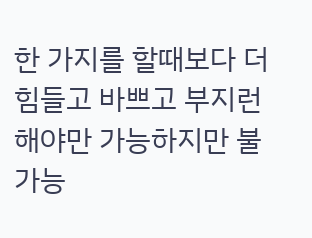한 가지를 할때보다 더 힘들고 바쁘고 부지런해야만 가능하지만 불가능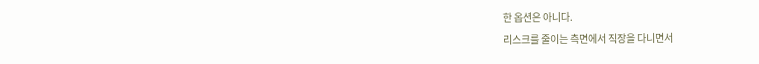한 옵션은 아니다.
리스크를 줄이는 측면에서 직장을 다니면서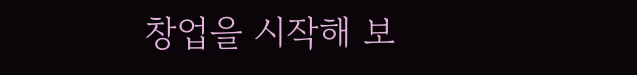창업을 시작해 보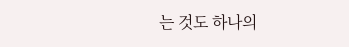는 것도 하나의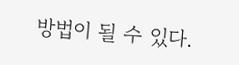방법이 될 수 있다.